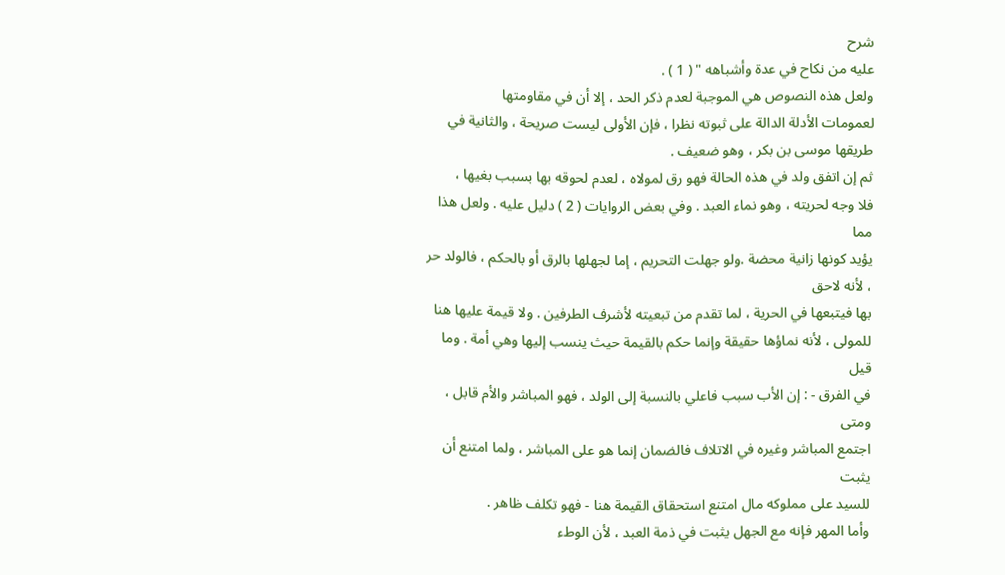شرح
عليه من نكاح في عدة وأشباهه " ( 1 ) .
ولعل هذه النصوص هي الموجبة لعدم ذكر الحد ، إلا أن في مقاومتها
لعمومات الأدلة الدالة على ثبوته نظرا ، فإن الأولى ليست صريحة ، والثانية في
طريقها موسى بن بكر ، وهو ضعيف .
ثم إن اتفق ولد في هذه الحالة فهو رق لمولاه ، لعدم لحوقه بها بسبب بغيها ،
فلا وجه لحريته ، وهو نماء العبد . وفي بعض الروايات ( 2 ) دليل عليه . ولعل هذا مما
يؤيد كونها زانية محضة .ولو جهلت التحريم ، إما لجهلها بالرق أو بالحكم ، فالولد حر ، لأنه لاحق
بها فيتبعها في الحرية ، لما تقدم من تبعيته لأشرف الطرفين . ولا قيمة عليها هنا
للمولى ، لأنه نماؤها حقيقة وإنما حكم بالقيمة حيث ينسب إليها وهي أمة . وما قيل
في الفرق - : إن الأب سبب فاعلي بالنسبة إلى الولد ، فهو المباشر والأم قابل ، ومتى
اجتمع المباشر وغيره في الاتلاف فالضمان إنما هو على المباشر ، ولما امتنع أن يثبت
للسيد على مملوكه مال امتنع استحقاق القيمة هنا - فهو تكلف ظاهر .
وأما المهر فإنه مع الجهل يثبت في ذمة العبد ، لأن الوطء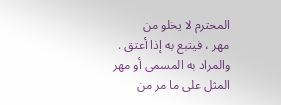المحترم لا يخلو من
مهر ، فيتبع به إذا أعتق . والمراد به المسمى أو مهر المثل على ما مر من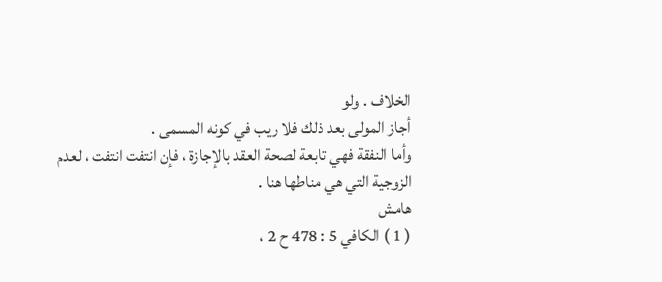الخلاف . ولو
أجاز المولى بعد ذلك فلا ريب في كونه المسمى .
وأما النفقة فهي تابعة لصحة العقد بالإجازة ، فإن انتفت انتفت ، لعدم
الزوجية التي هي مناطها هنا .
هامش
( 1 ) الكافي 5 : 478 ح 2 ،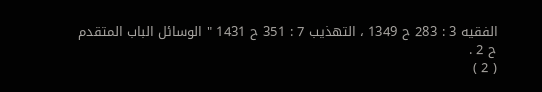الفقيه 3 : 283 ح 1349 ، التهذيب 7 : 351 ح 1431 " الوسائل الباب المتقدم
ح 2 .
( 2 )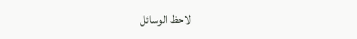لاحظ الوسائل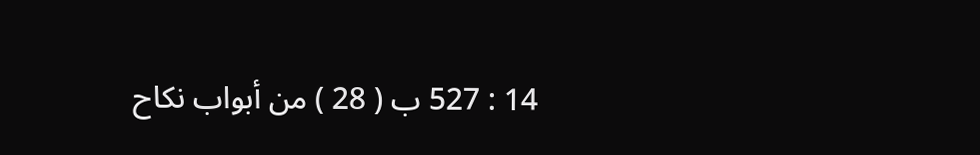14 : 527 ب ( 28 ) من أبواب نكاح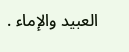العبيد والإماء .